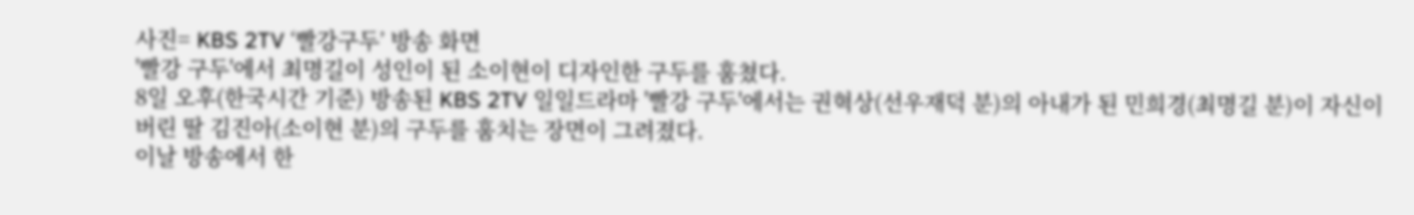사진= KBS 2TV ‘빨강구두’ 방송 화면
'빨강 구두'에서 최명길이 성인이 된 소이현이 디자인한 구두를 훔쳤다.
8일 오후(한국시간 기준) 방송된 KBS 2TV 일일드라마 '빨강 구두'에서는 권혁상(선우재덕 분)의 아내가 된 민희경(최명길 분)이 자신이 버린 딸 김진아(소이현 분)의 구두를 훔치는 장면이 그려졌다.
이날 방송에서 한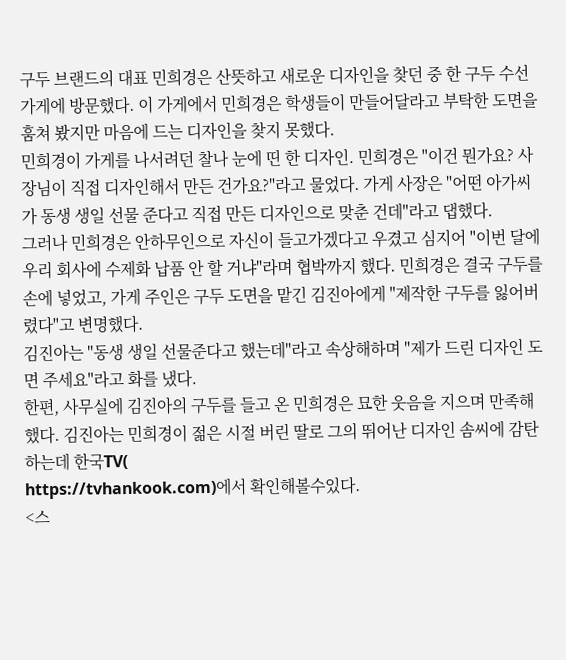구두 브랜드의 대표 민희경은 산뜻하고 새로운 디자인을 찾던 중 한 구두 수선가게에 방문했다. 이 가게에서 민희경은 학생들이 만들어달라고 부탁한 도면을 훔쳐 봤지만 마음에 드는 디자인을 찾지 못했다.
민희경이 가게를 나서려던 찰나 눈에 띤 한 디자인. 민희경은 "이건 뭔가요? 사장님이 직접 디자인해서 만든 건가요?"라고 물었다. 가게 사장은 "어떤 아가씨가 동생 생일 선물 준다고 직접 만든 디자인으로 맞춘 건데"라고 댑했다.
그러나 민희경은 안하무인으로 자신이 들고가겠다고 우겼고 심지어 "이번 달에 우리 회사에 수제화 납품 안 할 거냐"라며 협박까지 했다. 민희경은 결국 구두를 손에 넣었고, 가게 주인은 구두 도면을 맡긴 김진아에게 "제작한 구두를 잃어버렸다"고 변명했다.
김진아는 "동생 생일 선물준다고 했는데"라고 속상해하며 "제가 드린 디자인 도면 주세요"라고 화를 냈다.
한편, 사무실에 김진아의 구두를 들고 온 민희경은 묘한 웃음을 지으며 만족해했다. 김진아는 민희경이 젊은 시절 버린 딸로 그의 뛰어난 디자인 솜씨에 감탄하는데 한국TV(
https://tvhankook.com)에서 확인해볼수있다.
<스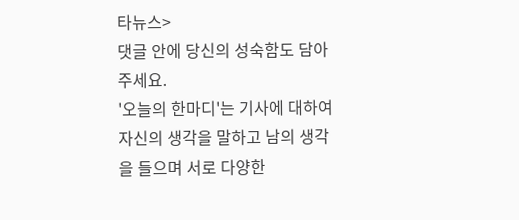타뉴스>
댓글 안에 당신의 성숙함도 담아 주세요.
'오늘의 한마디'는 기사에 대하여 자신의 생각을 말하고 남의 생각을 들으며 서로 다양한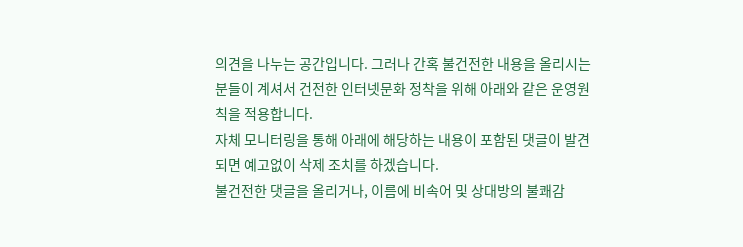의견을 나누는 공간입니다. 그러나 간혹 불건전한 내용을 올리시는 분들이 계셔서 건전한 인터넷문화 정착을 위해 아래와 같은 운영원칙을 적용합니다.
자체 모니터링을 통해 아래에 해당하는 내용이 포함된 댓글이 발견되면 예고없이 삭제 조치를 하겠습니다.
불건전한 댓글을 올리거나, 이름에 비속어 및 상대방의 불쾌감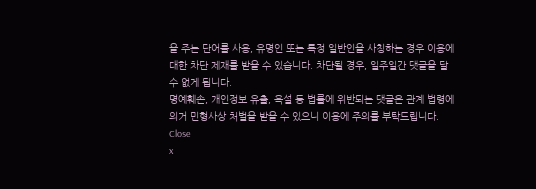을 주는 단어를 사용, 유명인 또는 특정 일반인을 사칭하는 경우 이용에 대한 차단 제재를 받을 수 있습니다. 차단될 경우, 일주일간 댓글을 달수 없게 됩니다.
명예훼손, 개인정보 유출, 욕설 등 법률에 위반되는 댓글은 관계 법령에 의거 민형사상 처벌을 받을 수 있으니 이용에 주의를 부탁드립니다.
Close
x